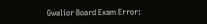Gwalior Board Exam Error: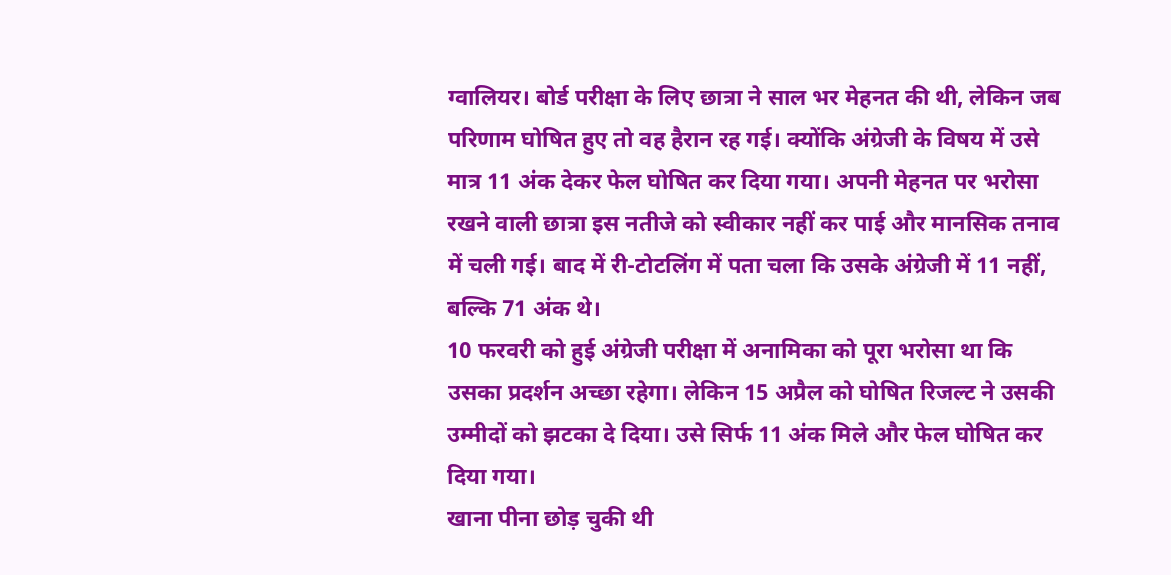ग्वालियर। बोर्ड परीक्षा के लिए छात्रा ने साल भर मेहनत की थी, लेकिन जब परिणाम घोषित हुए तो वह हैरान रह गई। क्योंकि अंग्रेजी के विषय में उसे मात्र 11 अंक देकर फेल घोषित कर दिया गया। अपनी मेहनत पर भरोसा रखने वाली छात्रा इस नतीजे को स्वीकार नहीं कर पाई और मानसिक तनाव में चली गई। बाद में री-टोटलिंग में पता चला कि उसके अंग्रेजी में 11 नहीं, बल्कि 71 अंक थे।
10 फरवरी को हुई अंग्रेजी परीक्षा में अनामिका को पूरा भरोसा था कि उसका प्रदर्शन अच्छा रहेगा। लेकिन 15 अप्रैल को घोषित रिजल्ट ने उसकी उम्मीदों को झटका दे दिया। उसे सिर्फ 11 अंक मिले और फेल घोषित कर दिया गया।
खाना पीना छोड़ चुकी थी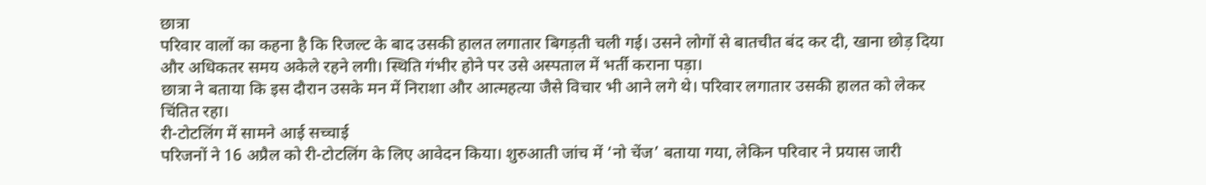छात्रा
परिवार वालों का कहना है कि रिजल्ट के बाद उसकी हालत लगातार बिगड़ती चली गई। उसने लोगों से बातचीत बंद कर दी, खाना छोड़ दिया और अधिकतर समय अकेले रहने लगी। स्थिति गंभीर होने पर उसे अस्पताल में भर्ती कराना पड़ा।
छात्रा ने बताया कि इस दौरान उसके मन में निराशा और आत्महत्या जैसे विचार भी आने लगे थे। परिवार लगातार उसकी हालत को लेकर चिंतित रहा।
री-टोटलिंग में सामने आई सच्चाई
परिजनों ने 16 अप्रैल को री-टोटलिंग के लिए आवेदन किया। शुरुआती जांच में ‘नो चेंज’ बताया गया, लेकिन परिवार ने प्रयास जारी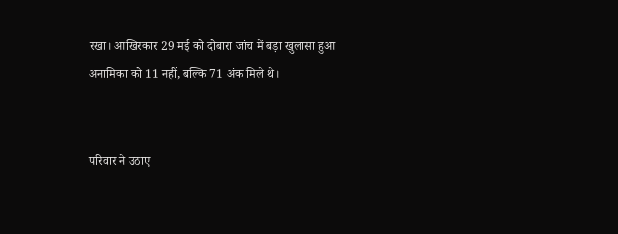रखा। आखिरकार 29 मई को दोबारा जांच में बड़ा खुलासा हुआ अनामिका को 11 नहीं, बल्कि 71 अंक मिले थे।


परिवार ने उठाए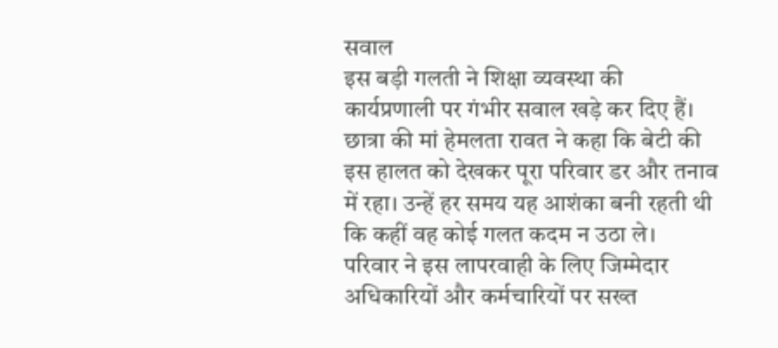सवाल
इस बड़ी गलती ने शिक्षा व्यवस्था की कार्यप्रणाली पर गंभीर सवाल खड़े कर दिए हैं। छात्रा की मां हेमलता रावत ने कहा कि बेटी की इस हालत को देखकर पूरा परिवार डर और तनाव में रहा। उन्हें हर समय यह आशंका बनी रहती थी कि कहीं वह कोई गलत कदम न उठा ले।
परिवार ने इस लापरवाही के लिए जिम्मेदार अधिकारियों और कर्मचारियों पर सख्त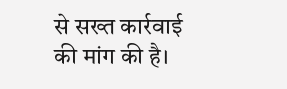से सख्त कार्रवाई की मांग की है।